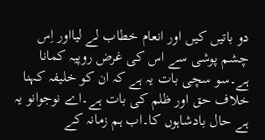دو باتیں کیں اور انعام خطاب لے لیااور اِس چشم پوشی سے اس کی غرض روپیہ کمانا ہے۔سو سچی بات یہ ہے کہ ان کو خلیفہ کہنا خلاف حق اور ظلم کی بات ہے۔اے نوجوانو یہ ہے حال بادشاہوں کا۔اب ہم زمانہ کے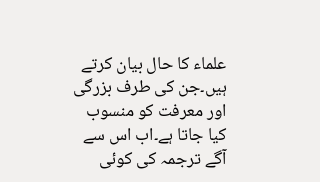علماء کا حال بیان کرتے ہیں۔جن کی طرف بزرگی اور معرفت کو منسوب کیا جاتا ہے۔اب اس سے آگے ترجمہ کی کوئی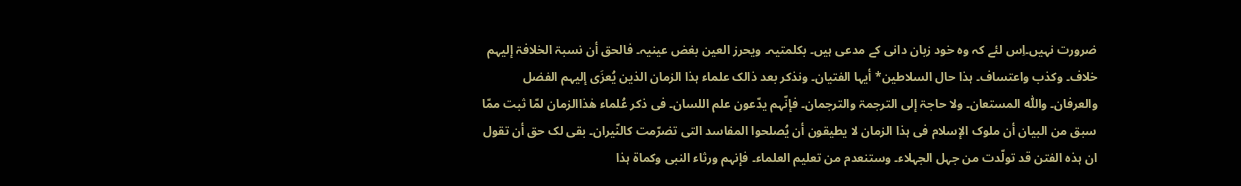ضرورت نہیں۔اِس لئے کہ وہ خود زبان دانی کے مدعی ہیں۔ بکلمتیہ۔ ویحرز العین بغض عینیہ۔ فالحق أن نسبۃ الخلافۃ إلیہم خلاف۔ وکذب واعتساف۔ ہذا حال السلاطین* أیہا الفتیان۔ ونذکر بعد ذالک علماء ہذا الزمان الذین یُعزَی إلیہم الفضل والعرفان۔ واللّٰہ المستعان۔ ولا حاجۃ إلی الترجمۃ والترجمان۔ فإنّہم یدّعون علم اللسان۔ فی ذکر عُلماء ھٰذاالزمان لمّا ثبت ممّا سبق من البیان أن ملوک الإسلام فی ہذا الزمان لا یطیقون أن یُصلحوا المفاسد التی تضرّمت کالنّیران۔ بقی لک حق أن تقول ان ہذہ الفتن قد تولّدت من جہل الجہلاء۔ وستنعدم من تعلیم العلماء۔ فإنہم ورثاء النبی وکماۃ ہذا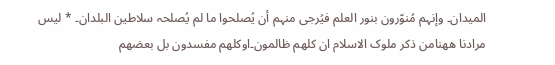المیدان۔ وإنہم مُنوّرون بنور العلم فیُرجی منہم أن یُصلحوا ما لم یُصلحہ سلاطین البلدان۔ * لیس مرادنا ھھنامن ذکر ملوک الاسلام ان کلھم ظالمون۔اوکلھم مفسدون بل بعضھم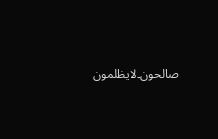صالحون۔لایظلمون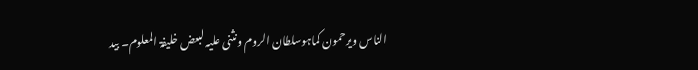الناس ویرحمون کماہوسلطان الروم ونثنی علیہ لبعض خلیفۃ المعلوم۔ بید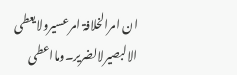ان امرالخلافۃ امرعسیرولایعطی الالبصیرلالضریر۔ومااعطی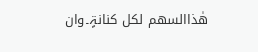ھٰذاالسھم لکل کنانۃٍ۔وان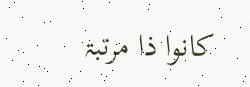کانوا ذا مرتبۃ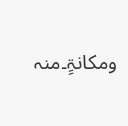ومکانۃٍ۔منہ